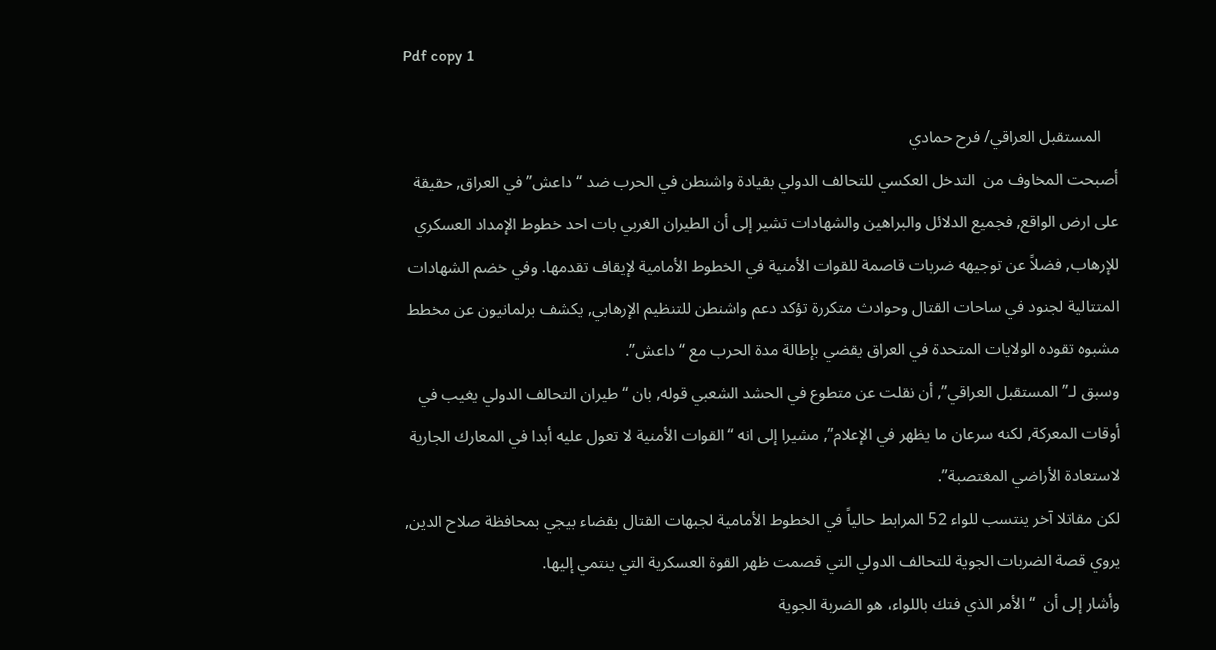Pdf copy 1

    المستقبل العراقي/ فرح حمادي
أصبحت المخاوف من  التدخل العكسي للتحالف الدولي بقيادة واشنطن في الحرب ضد “داعش” في العراق, حقيقة على ارض الواقع, فجميع الدلائل والبراهين والشهادات تشير إلى أن الطيران الغربي بات احد خطوط الإمداد العسكري للإرهاب, فضلاً عن توجيهه ضربات قاصمة للقوات الأمنية في الخطوط الأمامية لإيقاف تقدمها. وفي خضم الشهادات المتتالية لجنود في ساحات القتال وحوادث متكررة تؤكد دعم واشنطن للتنظيم الإرهابي, يكشف برلمانيون عن مخطط مشبوه تقوده الولايات المتحدة في العراق يقضي بإطالة مدة الحرب مع “داعش”.
وسبق لـ”المستقبل العراقي”, أن نقلت عن متطوع في الحشد الشعبي قوله, بان “طيران التحالف الدولي يغيب في أوقات المعركة, لكنه سرعان ما يظهر في الإعلام”, مشيرا إلى انه “القوات الأمنية لا تعول عليه أبدا في المعارك الجارية لاستعادة الأراضي المغتصبة”.
لكن مقاتلا آخر ينتسب للواء 52 المرابط حالياً في الخطوط الأمامية لجبهات القتال بقضاء بيجي بمحافظة صلاح الدين, يروي قصة الضربات الجوية للتحالف الدولي التي قصمت ظهر القوة العسكرية التي ينتمي إليها.
وأشار إلى أن  “الأمر الذي فتك باللواء، هو الضربة الجوية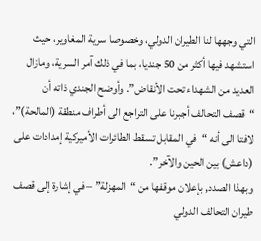التي وجهها لنا الطيران الدولي، وخصوصا سرية المغاوير، حيث استشهد فيها أكثر من 50 جنديا، بما في ذلك آمر السرية، ومازال العديد من الشهداء تحت الأنقاض”. وأوضح الجندي ذاته أن “قصف التحالف أجبرنا على التراجع الى أطراف منطقة (المالحة)”، لافتا الى أنه “في المقابل تسقط الطائرات الأميركية إمدادات على (داعش) بين الحين والآخر”.
وبهذا الصدد, بإعلان موقفها من “المهزلة” – في إشارة إلى قصف طيران التحالف الدولي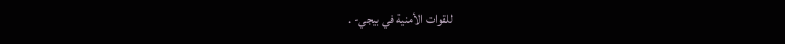للقوات الأمنية في بيجي- .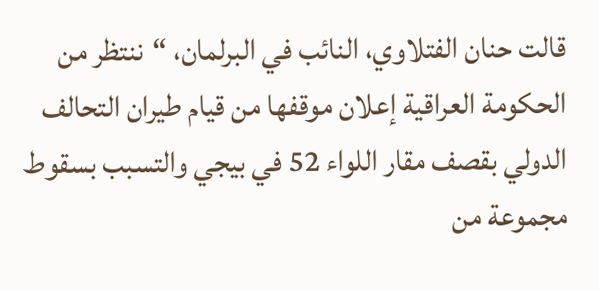قالت حنان الفتلاوي، النائب في البرلمان، “ننتظر من الحكومة العراقية إعلان موقفها من قيام طيران التحالف الدولي بقصف مقار اللواء 52 في بيجي والتسبب بسقوط مجموعة من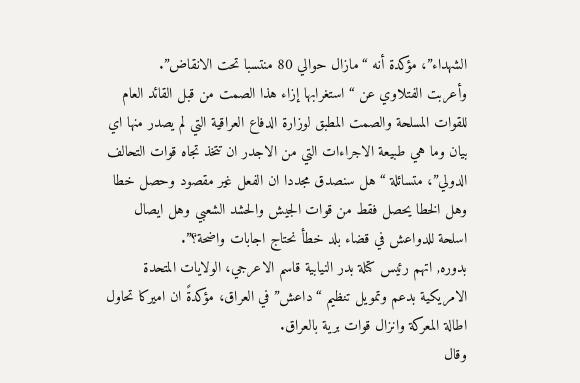الشهداء”، مؤكدة أنه “مازال حوالي 80 منتسبا تحت الانقاض”.
وأعربت الفتلاوي عن “استغرابها إزاء هذا الصمت من قبل القائد العام للقوات المسلحة والصمت المطبق لوزارة الدفاع العراقية التي لم يصدر منها اي بيان وما هي طبيعة الاجراءات التي من الاجدر ان تتخذ تجاه قوات التحالف الدولي”، متسائلة “هل سنصدق مجددا ان الفعل غير مقصود وحصل خطا وهل الخطا يحصل فقط من قوات الجيش والحشد الشعبي وهل ايصال اسلحة للدواعش في قضاء بلد خطأ نحتاج اجابات واضحة؟”.
بدوره, اتهم رئيس كتلة بدر النيابية قاسم الاعرجي، الولايات المتحدة الامريكية بدعم وتمويل تنظيم “داعش” في العراق، مؤكدةً ان اميركا تحاول اطالة المعركة وانزال قوات برية بالعراق.
وقال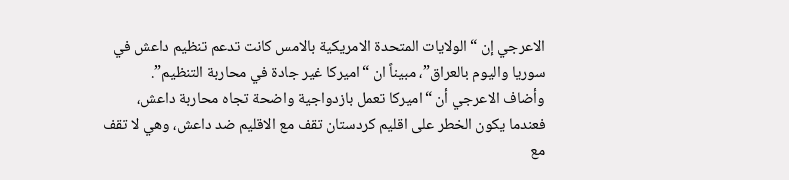الاعرجي إن “الولايات المتحدة الامريكية بالامس كانت تدعم تنظيم داعش في سوريا واليوم بالعراق”، مبيناً ان “اميركا غير جادة في محاربة التنظيم”.
وأضاف الاعرجي أن “اميركا تعمل بازدواجية واضحة تجاه محاربة داعش، فعندما يكون الخطر على اقليم كردستان تقف مع الاقليم ضد داعش، وهي لا تقف مع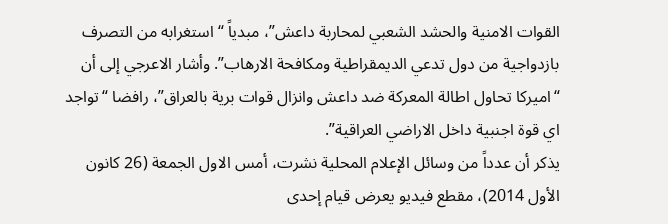القوات الامنية والحشد الشعبي لمحاربة داعش”، مبدياً “استغرابه من التصرف بازدواجية من دول تدعي الديمقراطية ومكافحة الارهاب”. وأشار الاعرجي إلى أن “اميركا تحاول اطالة المعركة ضد داعش وانزال قوات برية بالعراق”، رافضا “تواجد اي قوة اجنبية داخل الاراضي العراقية”.
يذكر أن عدداً من وسائل الإعلام المحلية نشرت، أمس الاول الجمعة (26 كانون الأول 2014)، مقطع فيديو يعرض قيام إحدى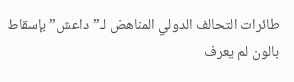طائرات التحالف الدولي المناهض لـ”داعش” بإسقاط بالون لم يعرف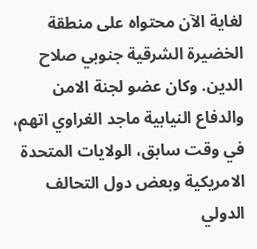لغاية الآن محتواه على منطقة الخضيرة الشرقية جنوبي صلاح الدين. وكان عضو لجنة الامن والدفاع النيابية ماجد الغراوي اتهم، في وقت سابق، الولايات المتحدة الامريكية وبعض دول التحالف الدولي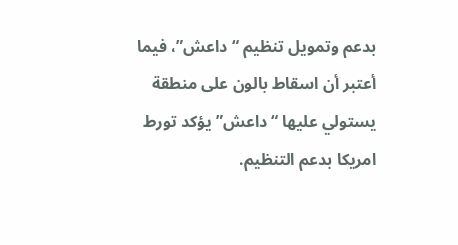بدعم وتمويل تنظيم “داعش”، فيما أعتبر أن اسقاط بالون على منطقة يستولي عليها “داعش” يؤكد تورط امريكا بدعم التنظيم.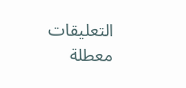التعليقات معطلة